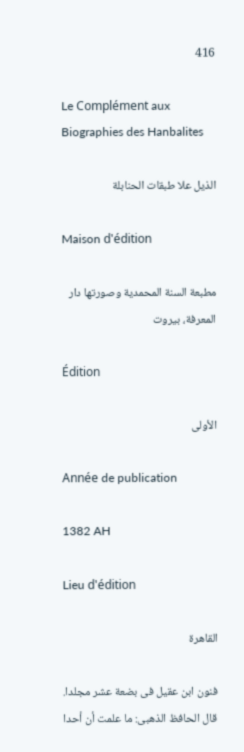416

Le Complément aux Biographies des Hanbalites

الذيل علا طبقات الحنابلة

Maison d'édition

مطبعة السنة المحمدية وصورتها دار المعرفة، بيروت

Édition

الأولى

Année de publication

1382 AH

Lieu d'édition

القاهرة

فنون ابن عقيل فى بضعة عشر مجلدا.
قال الحافظ الذهبى: ما علمت أن أحدا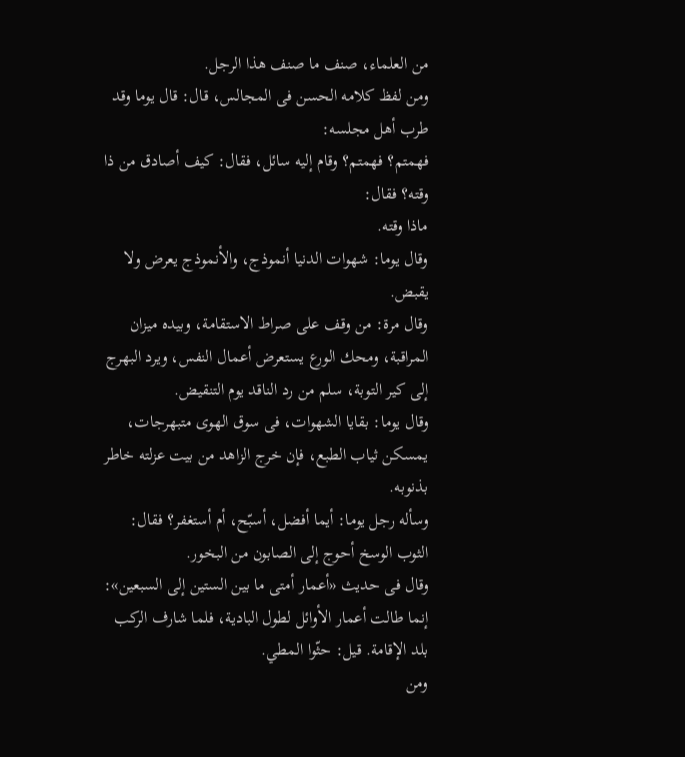من العلماء، صنف ما صنف هذا الرجل.
ومن لفظ كلامه الحسن فى المجالس، قال: قال يوما وقد طرب أهل مجلسه:
فهمتم؟ فهمتم؟ وقام إليه سائل، فقال: كيف أصادق من ذا وقته؟ فقال:
ماذا وقته.
وقال يوما: شهوات الدنيا أنموذج، والأنموذج يعرض ولا يقبض.
وقال مرة: من وقف على صراط الاستقامة، وبيده ميزان المراقبة، ومحك الورع يستعرض أعمال النفس، ويرد البهرج إلى كير التوبة، سلم من رد الناقد يوم التنقيض.
وقال يوما: بقايا الشهوات، فى سوق الهوى متبهرجات، يمسكن ثياب الطبع، فإن خرج الزاهد من بيت عزلته خاطر بذنوبه.
وسأله رجل يوما: أيما أفضل، أسبّح، أم أستغفر؟ فقال: الثوب الوسخ أحوج إلى الصابون من البخور.
وقال فى حديث «أعمار أمتى ما بين الستين إلى السبعين»: إنما طالت أعمار الأوائل لطول البادية، فلما شارف الركب بلد الإقامة. قيل: حثّوا المطي.
ومن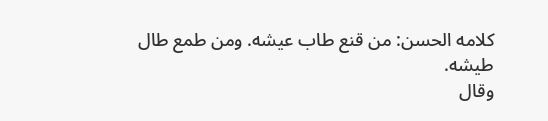كلامه الحسن: من قنع طاب عيشه. ومن طمع طال طيشه.
وقال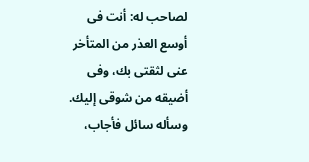لصاحب له: أنت فى أوسع العذر من المتأخر عنى لثقتى بك، وفى أضيقه من شوقى إليك.
وسأله سائل فأجاب،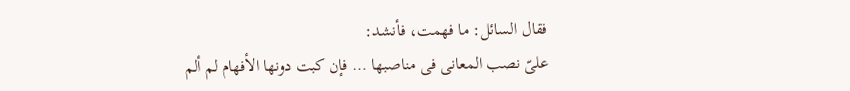فقال السائل: ما فهمت، فأنشد:
علىّ نصب المعانى فى مناصبها … فإن كبت دونها الأفهام لم ألم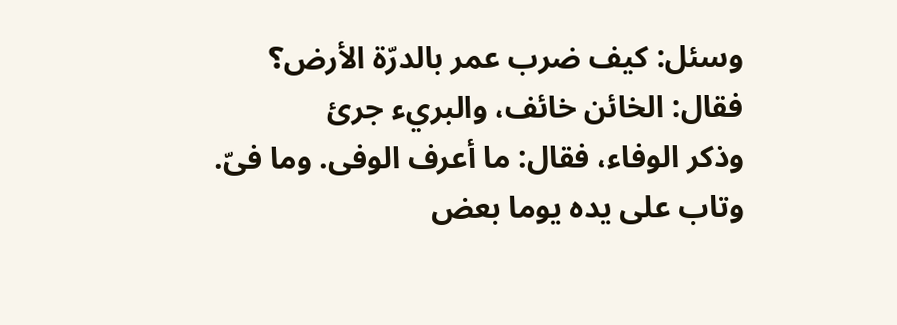وسئل: كيف ضرب عمر بالدرّة الأرض؟ فقال: الخائن خائف، والبريء جرئ
وذكر الوفاء، فقال: ما أعرف الوفى. وما فىّ.
وتاب على يده يوما بعض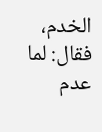الخدم، فقال: لما عدم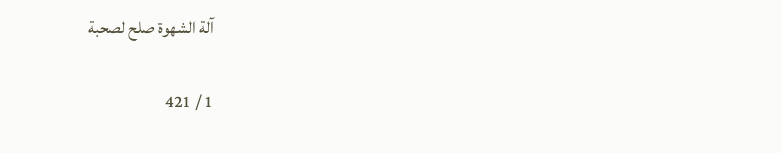آلة الشهوة صلح لصحبة

1 / 421